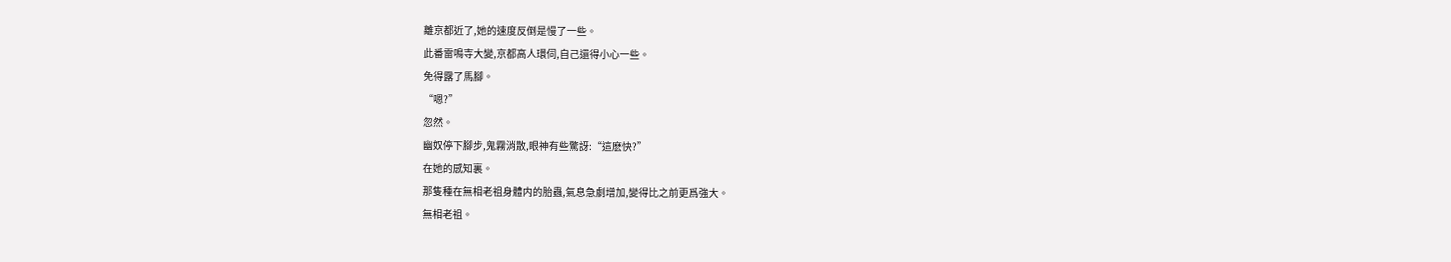離京都近了,她的速度反倒是慢了一些。
此番雷鳴寺大變,京都高人環伺,自己還得小心一些。
免得露了馬腳。
“嗯?”
忽然。
幽奴停下腳步,鬼霧消散,眼神有些驚訝:“這麽快?”
在她的感知裏。
那隻種在無相老祖身體内的胎蟲,氣息急劇增加,變得比之前更爲強大。
無相老祖。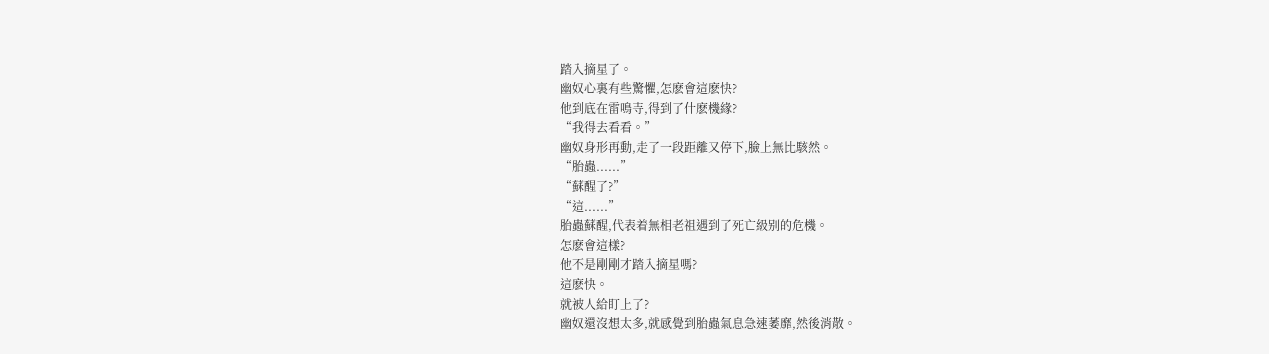踏入摘星了。
幽奴心裏有些驚懼,怎麽會這麽快?
他到底在雷鳴寺,得到了什麽機緣?
“我得去看看。”
幽奴身形再動,走了一段距離又停下,臉上無比駭然。
“胎蟲......”
“蘇醒了?”
“這......”
胎蟲蘇醒,代表着無相老祖遇到了死亡級别的危機。
怎麽會這樣?
他不是剛剛才踏入摘星嗎?
這麽快。
就被人給盯上了?
幽奴還沒想太多,就感覺到胎蟲氣息急速萎靡,然後消散。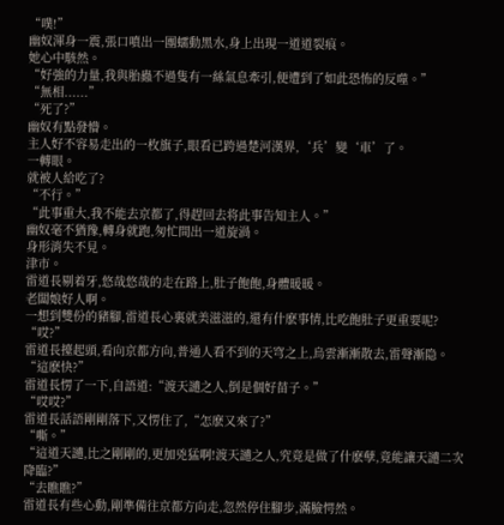“噗!”
幽奴渾身一震,張口噴出一團蠕動黑水,身上出現一道道裂痕。
她心中駭然。
“好強的力量,我與胎蟲不過隻有一絲氣息牽引,便遭到了如此恐怖的反噬。”
“無相......”
“死了?”
幽奴有點發懵。
主人好不容易走出的一枚旗子,眼看已跨過楚河漢界,‘兵’變‘車’了。
一轉眼。
就被人給吃了?
“不行。”
“此事重大,我不能去京都了,得趕回去将此事告知主人。”
幽奴毫不猶豫,轉身就跑,匆忙間出一道旋渦。
身形消失不見。
津市。
雷道長剔着牙,悠哉悠哉的走在路上,肚子飽飽,身體暖暖。
老闆娘好人啊。
一想到雙份的豬腳,雷道長心裏就美滋滋的,還有什麽事情,比吃飽肚子更重要呢?
“哎?”
雷道長擡起頭,看向京都方向,普通人看不到的天穹之上,烏雲漸漸散去,雷聲漸隐。
“這麽快?”
雷道長愣了一下,自語道:“渡天譴之人,倒是個好苗子。”
“哎哎?”
雷道長話語剛剛落下,又愣住了,“怎麽又來了?”
“嘶。”
“這道天譴,比之剛剛的,更加兇猛啊!渡天譴之人,究竟是做了什麽孽,竟能讓天譴二次降臨?”
“去瞧瞧?”
雷道長有些心動,剛準備往京都方向走,忽然停住腳步,滿臉愕然。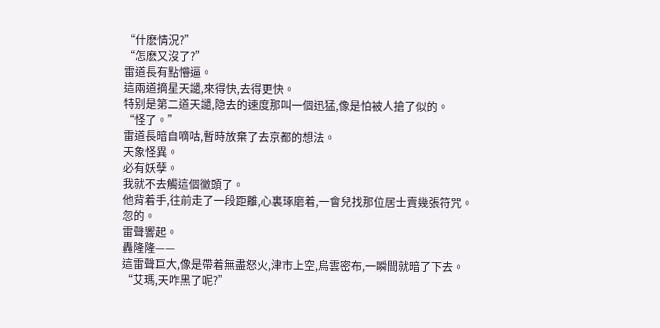“什麽情況?”
“怎麽又沒了?”
雷道長有點懵逼。
這兩道摘星天譴,來得快,去得更快。
特别是第二道天譴,隐去的速度那叫一個迅猛,像是怕被人搶了似的。
“怪了。”
雷道長暗自嘀咕,暫時放棄了去京都的想法。
天象怪異。
必有妖孽。
我就不去觸這個黴頭了。
他背着手,往前走了一段距離,心裏琢磨着,一會兒找那位居士賣幾張符咒。
忽的。
雷聲響起。
轟隆隆——
這雷聲巨大,像是帶着無盡怒火,津市上空,烏雲密布,一瞬間就暗了下去。
“艾瑪,天咋黑了呢?”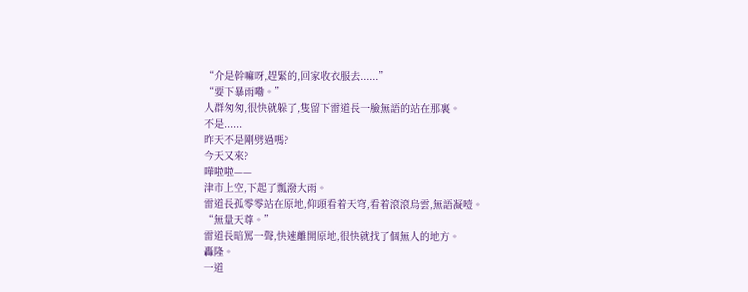“介是幹嘛呀,趕緊的,回家收衣服去......”
“要下暴雨嘞。”
人群匆匆,很快就躲了,隻留下雷道長一臉無語的站在那裏。
不是......
昨天不是剛劈過嗎?
今天又來?
嘩啦啦——
津市上空,下起了瓢潑大雨。
雷道長孤零零站在原地,仰頭看着天穹,看着滾滾烏雲,無語凝噎。
“無量天尊。”
雷道長暗罵一聲,快速離開原地,很快就找了個無人的地方。
轟隆。
一道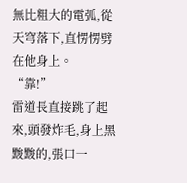無比粗大的電弧,從天穹落下,直愣愣劈在他身上。
“靠!”
雷道長直接跳了起來,頭發炸毛,身上黑黢黢的,張口一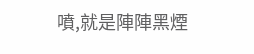噴,就是陣陣黑煙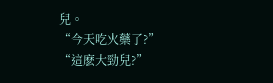兒。
“今天吃火藥了?”
“這麽大勁兒?”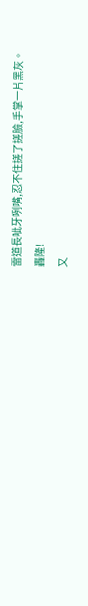雷道長呲牙咧嘴,忍不住搓了搓臉,手掌一片黑灰。
轟隆!
又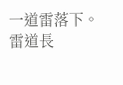一道雷落下。
雷道長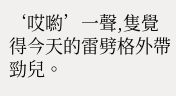‘哎喲’一聲,隻覺得今天的雷劈格外帶勁兒。